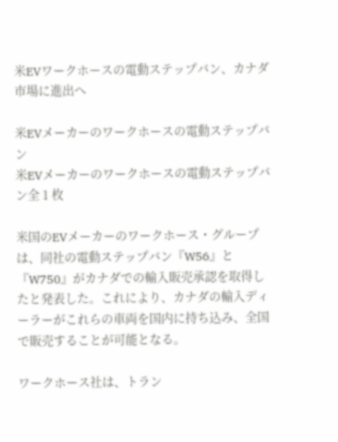米EVワークホースの電動ステップバン、カナダ市場に進出へ

米EVメーカーのワークホースの電動ステップバン
米EVメーカーのワークホースの電動ステップバン全 1 枚

米国のEVメーカーのワークホース・グループは、同社の電動ステップバン『W56』と『W750』がカナダでの輸入販売承認を取得したと発表した。これにより、カナダの輸入ディーラーがこれらの車両を国内に持ち込み、全国で販売することが可能となる。

ワークホース社は、トラン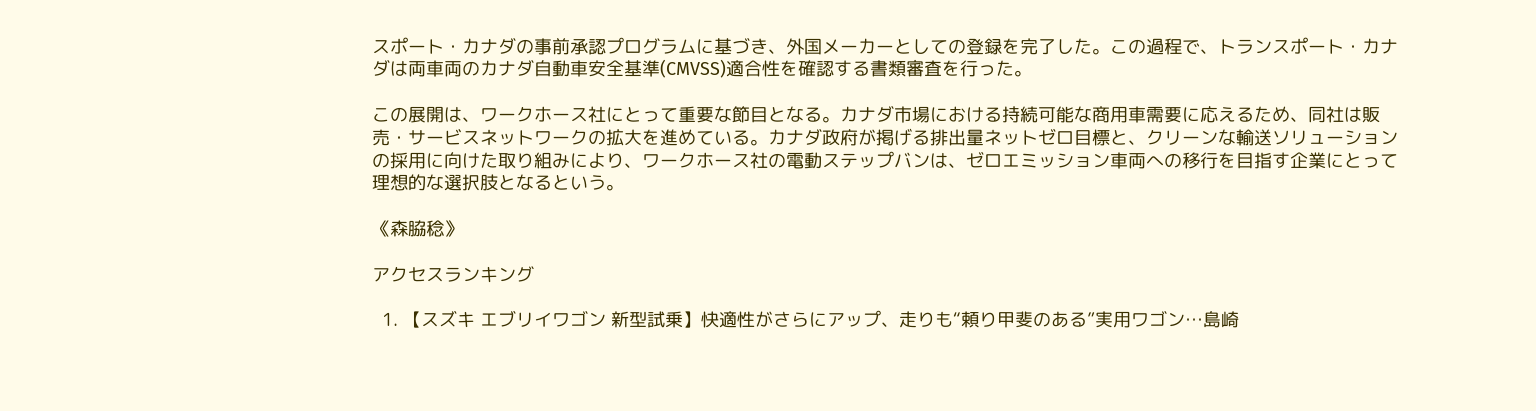スポート・カナダの事前承認プログラムに基づき、外国メーカーとしての登録を完了した。この過程で、トランスポート・カナダは両車両のカナダ自動車安全基準(CMVSS)適合性を確認する書類審査を行った。

この展開は、ワークホース社にとって重要な節目となる。カナダ市場における持続可能な商用車需要に応えるため、同社は販売・サービスネットワークの拡大を進めている。カナダ政府が掲げる排出量ネットゼロ目標と、クリーンな輸送ソリューションの採用に向けた取り組みにより、ワークホース社の電動ステップバンは、ゼロエミッション車両への移行を目指す企業にとって理想的な選択肢となるという。

《森脇稔》

アクセスランキング

  1. 【スズキ エブリイワゴン 新型試乗】快適性がさらにアップ、走りも“頼り甲斐のある”実用ワゴン…島崎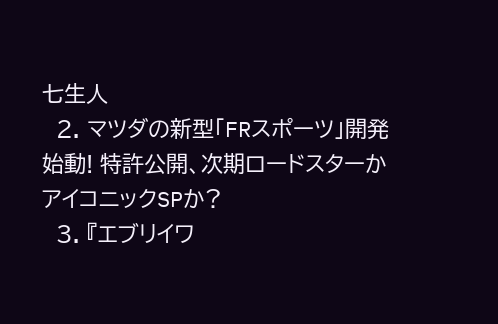七生人
  2. マツダの新型「FRスポーツ」開発始動! 特許公開、次期ロードスターかアイコニックSPか?
  3. 『エブリイワ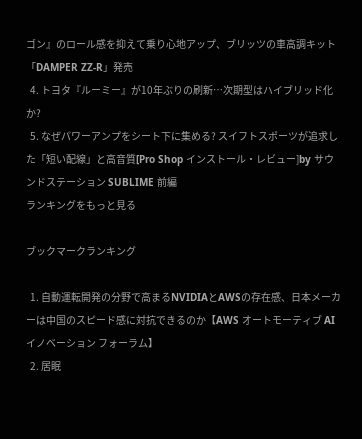ゴン』のロール感を抑えて乗り心地アップ、ブリッツの車高調キット「DAMPER ZZ-R」発売
  4. トヨタ『ルーミー』が10年ぶりの刷新…次期型はハイブリッド化か?
  5. なぜパワーアンプをシート下に集める? スイフトスポーツが追求した「短い配線」と高音質[Pro Shop インストール・レビュー]by サウンドステーション SUBLIME 前編
ランキングをもっと見る

ブックマークランキング

  1. 自動運転開発の分野で高まるNVIDIAとAWSの存在感、日本メーカーは中国のスピード感に対抗できるのか【AWS オートモーティブ AI イノベーション フォーラム】
  2. 居眠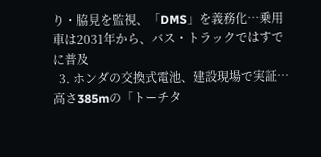り・脇見を監視、「DMS」を義務化…乗用車は2031年から、バス・トラックではすでに普及
  3. ホンダの交換式電池、建設現場で実証…高さ385mの「トーチタ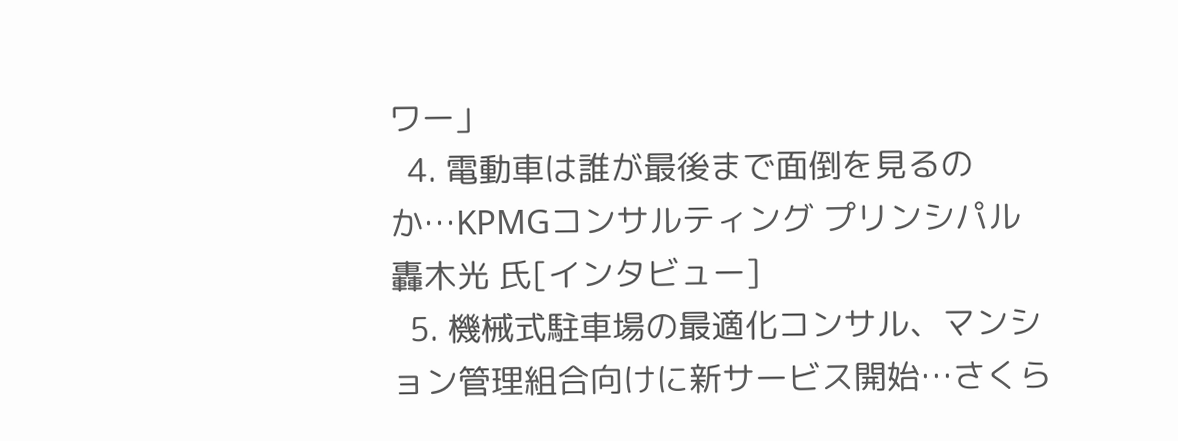ワー」
  4. 電動車は誰が最後まで面倒を見るのか…KPMGコンサルティング プリンシパル 轟木光 氏[インタビュー]
  5. 機械式駐車場の最適化コンサル、マンション管理組合向けに新サービス開始…さくら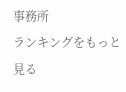事務所
ランキングをもっと見る